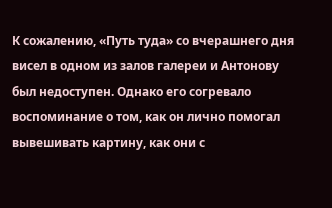К сожалению, «Путь туда» со вчерашнего дня висел в одном из залов галереи и Антонову был недоступен. Однако его согревало воспоминание о том, как он лично помогал вывешивать картину, как они с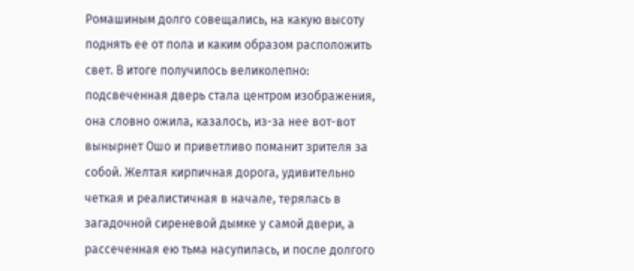Ромашиным долго совещались, на какую высоту поднять ее от пола и каким образом расположить свет. В итоге получилось великолепно: подсвеченная дверь стала центром изображения, она словно ожила, казалось, из-за нее вот-вот вынырнет Ошо и приветливо поманит зрителя за собой. Желтая кирпичная дорога, удивительно четкая и реалистичная в начале, терялась в загадочной сиреневой дымке у самой двери, а рассеченная ею тьма насупилась, и после долгого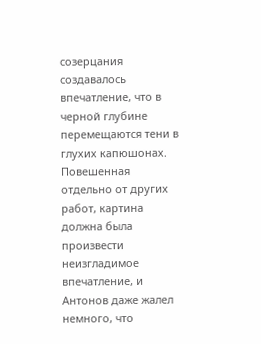созерцания создавалось впечатление, что в черной глубине перемещаются тени в глухих капюшонах. Повешенная отдельно от других работ, картина должна была произвести неизгладимое впечатление, и Антонов даже жалел немного, что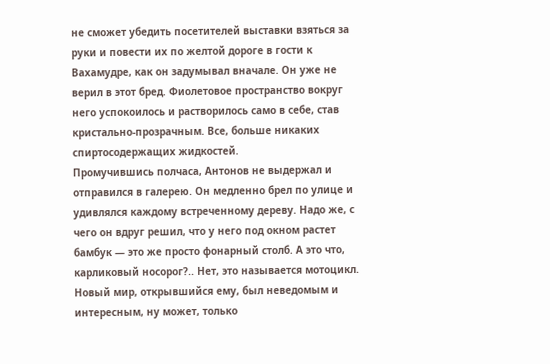не сможет убедить посетителей выставки взяться за руки и повести их по желтой дороге в гости к Вахамудре, как он задумывал вначале. Он уже не верил в этот бред. Фиолетовое пространство вокруг него успокоилось и растворилось само в себе, став кристально-прозрачным. Все, больше никаких спиртосодержащих жидкостей.
Промучившись полчаса, Антонов не выдержал и отправился в галерею. Он медленно брел по улице и удивлялся каждому встреченному дереву. Надо же, с чего он вдруг решил, что у него под окном растет бамбук — это же просто фонарный столб. А это что, карликовый носорог?.. Нет, это называется мотоцикл. Новый мир, открывшийся ему, был неведомым и интересным, ну может, только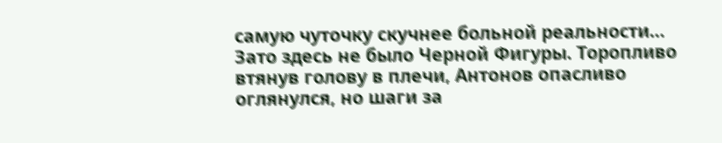самую чуточку скучнее больной реальности… Зато здесь не было Черной Фигуры. Торопливо втянув голову в плечи, Антонов опасливо оглянулся, но шаги за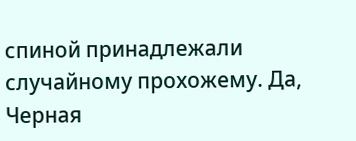спиной принадлежали случайному прохожему. Да, Черная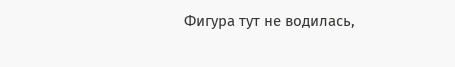Фигура тут не водилась,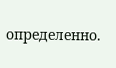определенно.